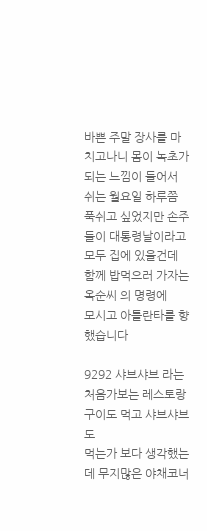바쁜 주말 장사를 마치고나니 몸이 녹초가 되는 느낌이 들어서
쉬는 월요일 하루쯤 푹쉬고 싶었지만 손주들이 대통령날이라고
모두 집에 있을건데 함께 밥먹으러 가자는 옥순씨 의 명령에
모시고 아틀란타를 향했습니다

9292 샤브샤브 라는 처음가보는 레스토랑 구이도 먹고 샤브샤브도
먹는가 보다 생각했는데 무지많은 야채코너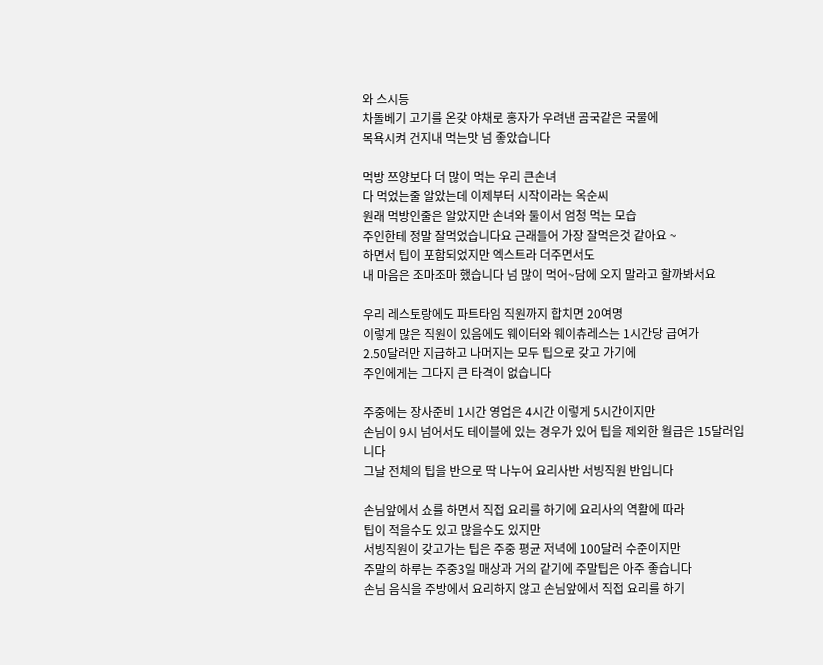와 스시등
차돌베기 고기를 온갖 야채로 홍자가 우려낸 곰국같은 국물에
목욕시켜 건지내 먹는맛 넘 좋았습니다

먹방 쯔양보다 더 많이 먹는 우리 큰손녀
다 먹었는줄 알았는데 이제부터 시작이라는 옥순씨
원래 먹방인줄은 알았지만 손녀와 둘이서 엄청 먹는 모습
주인한테 정말 잘먹었습니다요 근래들어 가장 잘먹은것 같아요 ~
하면서 팁이 포함되었지만 엑스트라 더주면서도
내 마음은 조마조마 했습니다 넘 많이 먹어~담에 오지 말라고 할까봐서요

우리 레스토랑에도 파트타임 직원까지 합치면 20여명
이렇게 많은 직원이 있음에도 웨이터와 웨이츄레스는 1시간당 급여가
2.50달러만 지급하고 나머지는 모두 팁으로 갖고 가기에
주인에게는 그다지 큰 타격이 없습니다

주중에는 장사준비 1시간 영업은 4시간 이렇게 5시간이지만
손님이 9시 넘어서도 테이블에 있는 경우가 있어 팁을 제외한 월급은 15달러입니다
그날 전체의 팁을 반으로 딱 나누어 요리사반 서빙직원 반입니다

손님앞에서 쇼를 하면서 직접 요리를 하기에 요리사의 역활에 따라
팁이 적을수도 있고 많을수도 있지만
서빙직원이 갖고가는 팁은 주중 평균 저녁에 100달러 수준이지만
주말의 하루는 주중3일 매상과 거의 같기에 주말팁은 아주 좋습니다
손님 음식을 주방에서 요리하지 않고 손님앞에서 직접 요리를 하기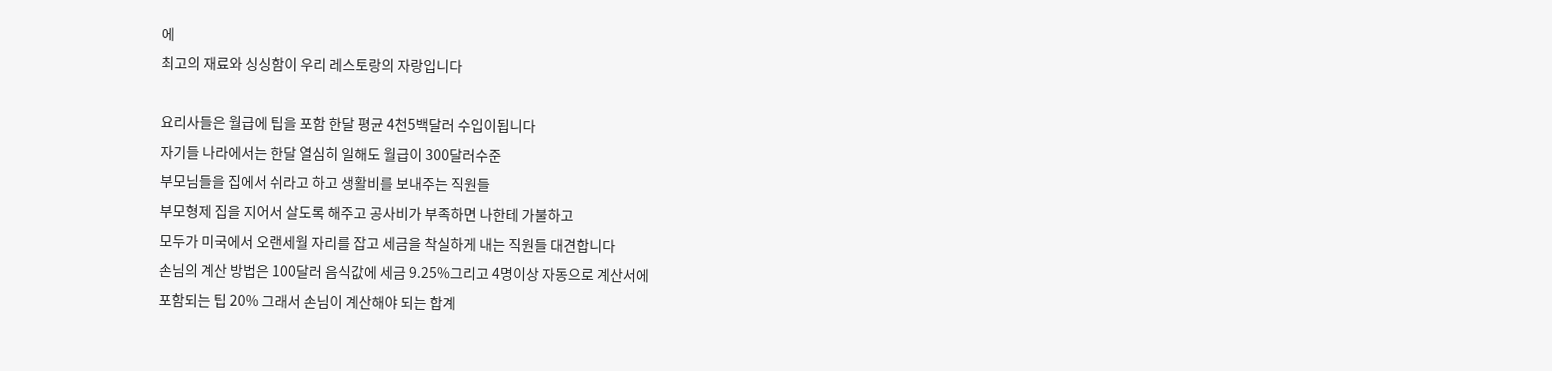에
최고의 재료와 싱싱함이 우리 레스토랑의 자랑입니다

요리사들은 월급에 팁을 포함 한달 평균 4천5백달러 수입이됩니다
자기들 나라에서는 한달 열심히 일해도 월급이 300달러수준
부모님들을 집에서 쉬라고 하고 생활비를 보내주는 직원들
부모형제 집을 지어서 살도록 해주고 공사비가 부족하면 나한테 가불하고
모두가 미국에서 오랜세월 자리를 잡고 세금을 착실하게 내는 직원들 대견합니다
손님의 계산 방법은 100달러 음식값에 세금 9.25%그리고 4명이상 자동으로 계산서에
포함되는 팁 20% 그래서 손님이 계산해야 되는 합계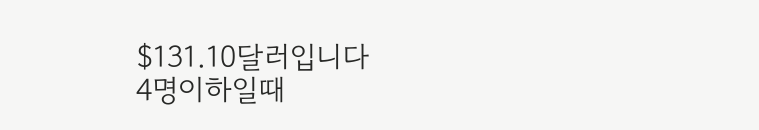$131.10달러입니다
4명이하일때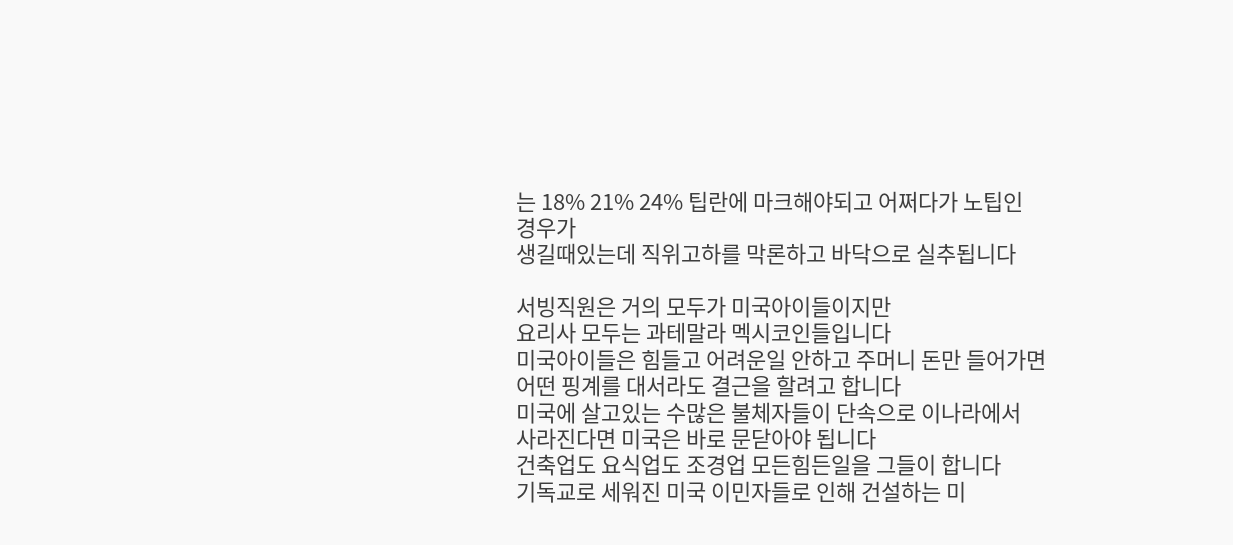는 18% 21% 24% 팁란에 마크해야되고 어쩌다가 노팁인 경우가
생길때있는데 직위고하를 막론하고 바닥으로 실추됩니다

서빙직원은 거의 모두가 미국아이들이지만
요리사 모두는 과테말라 멕시코인들입니다
미국아이들은 힘들고 어려운일 안하고 주머니 돈만 들어가면
어떤 핑계를 대서라도 결근을 할려고 합니다
미국에 살고있는 수많은 불체자들이 단속으로 이나라에서
사라진다면 미국은 바로 문닫아야 됩니다
건축업도 요식업도 조경업 모든힘든일을 그들이 합니다
기독교로 세워진 미국 이민자들로 인해 건설하는 미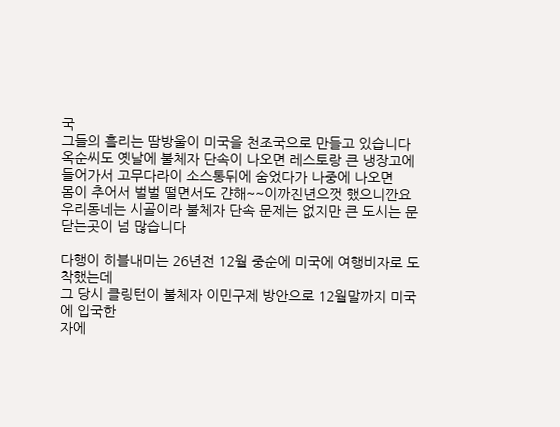국
그들의 흘리는 땀방울이 미국을 천조국으로 만들고 있습니다
옥순씨도 옛날에 불체자 단속이 나오면 레스토랑 큰 냉장고에
들어가서 고무다라이 소스통뒤에 숨었다가 나중에 나오면
몸이 추어서 벌벌 떨면서도 갼해~~이까진년으껏 했으니깐요
우리동네는 시골이라 불체자 단속 문제는 없지만 큰 도시는 문닫는곳이 넘 많습니다

다행이 히블내미는 26년전 12월 중순에 미국에 여행비자로 도착했는데
그 당시 클링턴이 불체자 이민구제 방안으로 12월말까지 미국에 입국한
자에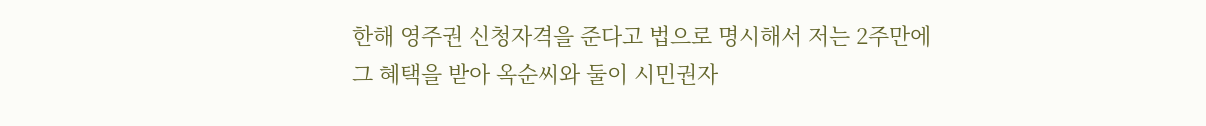한해 영주권 신청자격을 준다고 법으로 명시해서 저는 2주만에
그 혜택을 받아 옥순씨와 둘이 시민권자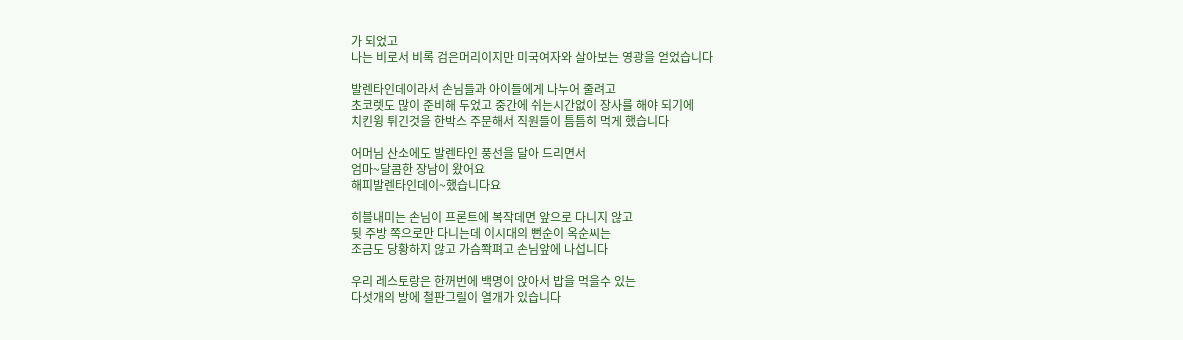가 되었고
나는 비로서 비록 검은머리이지만 미국여자와 살아보는 영광을 얻었습니다

발렌타인데이라서 손님들과 아이들에게 나누어 줄려고
초코렛도 많이 준비해 두었고 중간에 쉬는시간없이 장사를 해야 되기에
치킨윙 튀긴것을 한박스 주문해서 직원들이 틈틈히 먹게 했습니다

어머님 산소에도 발렌타인 풍선을 달아 드리면서
엄마~달콤한 장남이 왔어요
해피발렌타인데이~했습니다요

히블내미는 손님이 프론트에 복작데면 앞으로 다니지 않고
뒷 주방 쪽으로만 다니는데 이시대의 뻔순이 옥순씨는
조금도 당황하지 않고 가슴쫙펴고 손님앞에 나섭니다

우리 레스토랑은 한꺼번에 백명이 앉아서 밥을 먹을수 있는
다섯개의 방에 철판그릴이 열개가 있습니다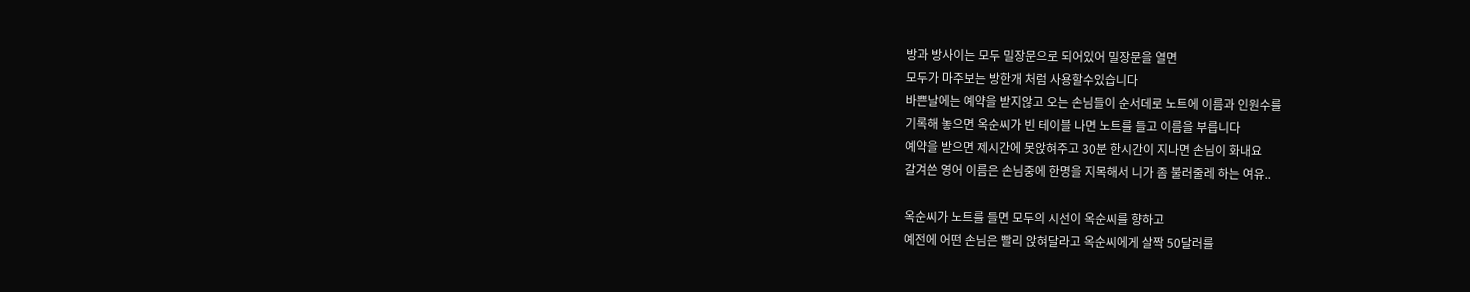방과 방사이는 모두 밀장문으로 되어있어 밀장문을 열면
모두가 마주보는 방한개 처럼 사용할수있습니다
바쁜날에는 예약을 받지않고 오는 손님들이 순서데로 노트에 이름과 인원수를
기록해 놓으면 옥순씨가 빈 테이블 나면 노트를 들고 이름을 부릅니다
예약을 받으면 제시간에 못앉혀주고 30분 한시간이 지나면 손님이 화내요
갈겨쓴 영어 이름은 손님중에 한명을 지목해서 니가 좀 불러줄레 하는 여유..

옥순씨가 노트를 들면 모두의 시선이 옥순씨를 향하고
예전에 어떤 손님은 빨리 앉혀달라고 옥순씨에게 살짝 50달러를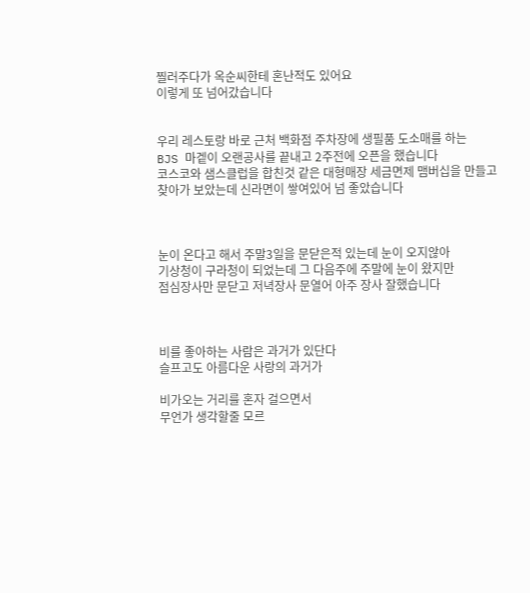찔러주다가 옥순씨한테 혼난적도 있어요
이렇게 또 넘어갔습니다


우리 레스토랑 바로 근처 백화점 주차장에 생필품 도소매를 하는
BJS 마겥이 오랜공사를 끝내고 2주전에 오픈을 했습니다
코스코와 샘스클럽을 합친것 같은 대형매장 세금면제 맴버십을 만들고
찾아가 보았는데 신라면이 쌓여있어 넘 좋았습니다



눈이 온다고 해서 주말3일을 문닫은적 있는데 눈이 오지않아
기상청이 구라청이 되었는데 그 다음주에 주말에 눈이 왔지만
점심장사만 문닫고 저녁장사 문열어 아주 장사 잘했습니다



비를 좋아하는 사람은 과거가 있단다
슬프고도 아름다운 사랑의 과거가

비가오는 거리를 혼자 걸으면서
무언가 생각할줄 모르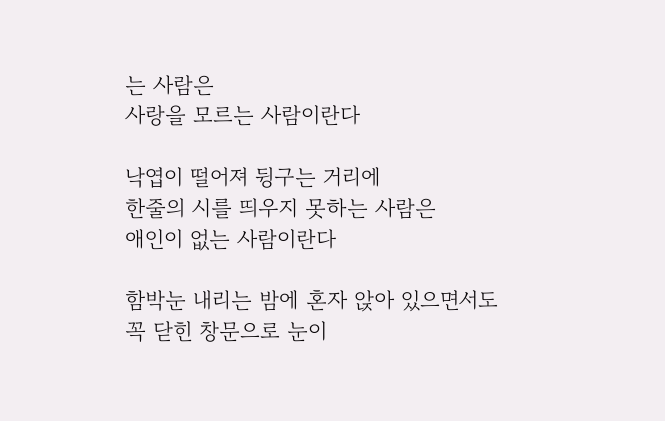는 사람은
사랑을 모르는 사람이란다

낙엽이 떨어져 뒹구는 거리에
한줄의 시를 띄우지 못하는 사람은
애인이 없는 사람이란다

함박눈 내리는 밤에 혼자 앉아 있으면서도
꼭 닫힌 창문으로 눈이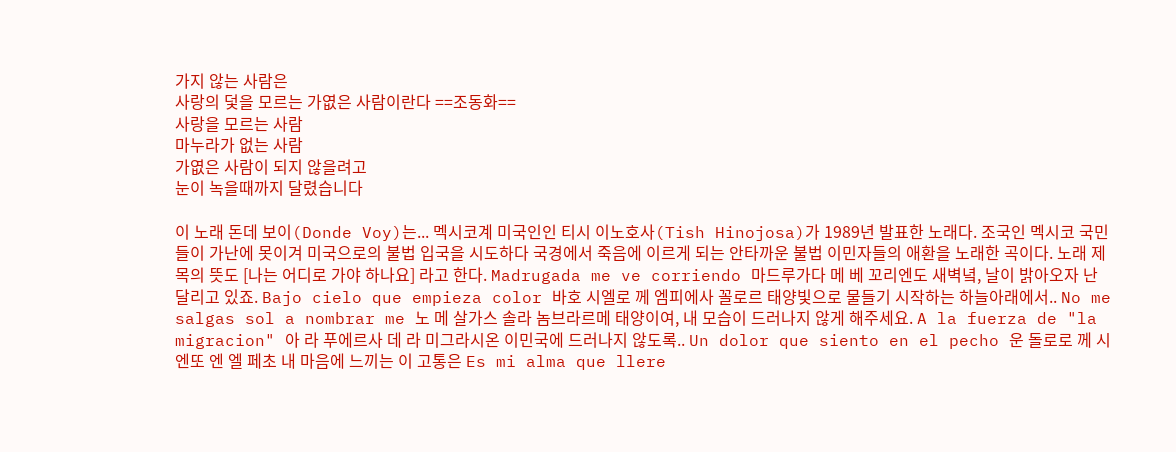가지 않는 사람은
사랑의 덫을 모르는 가엾은 사람이란다 ==조동화==
사랑을 모르는 사람
마누라가 없는 사람
가엾은 사람이 되지 않을려고
눈이 녹을때까지 달렸습니다

이 노래 돈데 보이(Donde Voy)는... 멕시코계 미국인인 티시 이노호사(Tish Hinojosa)가 1989년 발표한 노래다. 조국인 멕시코 국민들이 가난에 못이겨 미국으로의 불법 입국을 시도하다 국경에서 죽음에 이르게 되는 안타까운 불법 이민자들의 애환을 노래한 곡이다. 노래 제목의 뜻도 [나는 어디로 가야 하나요] 라고 한다. Madrugada me ve corriendo 마드루가다 메 베 꼬리엔도 새벽녘, 날이 밝아오자 난 달리고 있죠. Bajo cielo que empieza color 바호 시엘로 께 엠피에사 꼴로르 태양빛으로 물들기 시작하는 하늘아래에서.. No me salgas sol a nombrar me 노 메 살가스 솔라 놈브라르메 태양이여, 내 모습이 드러나지 않게 해주세요. A la fuerza de "la migracion" 아 라 푸에르사 데 라 미그라시온 이민국에 드러나지 않도록.. Un dolor que siento en el pecho 운 돌로로 께 시엔또 엔 엘 페초 내 마음에 느끼는 이 고통은 Es mi alma que llere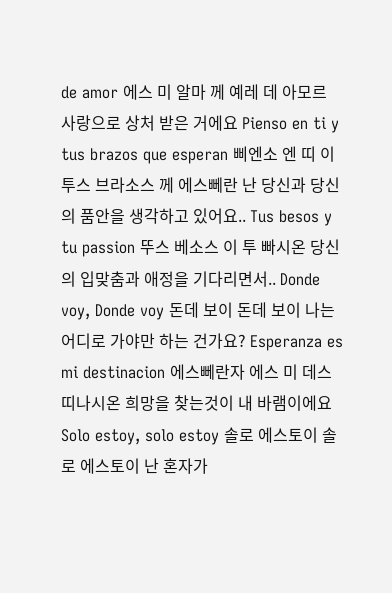de amor 에스 미 알마 께 예레 데 아모르 사랑으로 상처 받은 거에요 Pienso en ti y tus brazos que esperan 삐엔소 엔 띠 이 투스 브라소스 께 에스뻬란 난 당신과 당신의 품안을 생각하고 있어요.. Tus besos y tu passion 뚜스 베소스 이 투 빠시온 당신의 입맞춤과 애정을 기다리면서.. Donde voy, Donde voy 돈데 보이 돈데 보이 나는 어디로 가야만 하는 건가요? Esperanza es mi destinacion 에스뻬란자 에스 미 데스띠나시온 희망을 찾는것이 내 바램이에요 Solo estoy, solo estoy 솔로 에스토이 솔로 에스토이 난 혼자가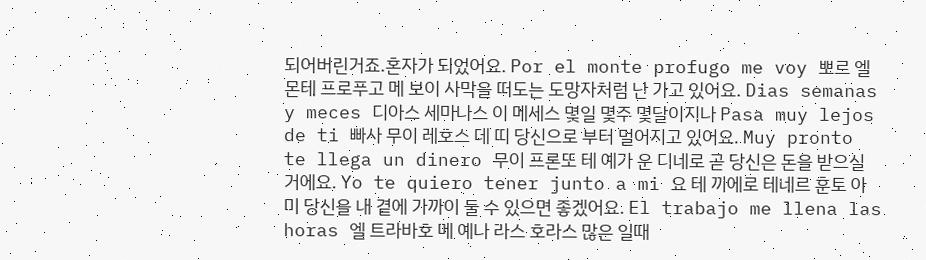되어버린거죠.혼자가 되었어요. Por el monte profugo me voy 뽀르 엘 몬테 프로푸고 메 보이 사막을 떠도는 도망자처럼 난 가고 있어요. Dias semanas y meces 디아스 세마나스 이 메세스 몇일 몇주 몇달이지나 Pasa muy lejos de ti 빠사 무이 레호스 데 띠 당신으로 부터 멀어지고 있어요. Muy pronto te llega un dinero 무이 프론또 테 예가 운 디네로 곧 당신은 돈을 받으실 거에요. Yo te quiero tener junto a mi 요 테 끼에로 테네르 훈토 아 미 당신을 내 곁에 가까이 둘 수 있으면 좋겠어요. El trabajo me llena las horas 엘 트라바호 메 예나 라스 호라스 많은 일때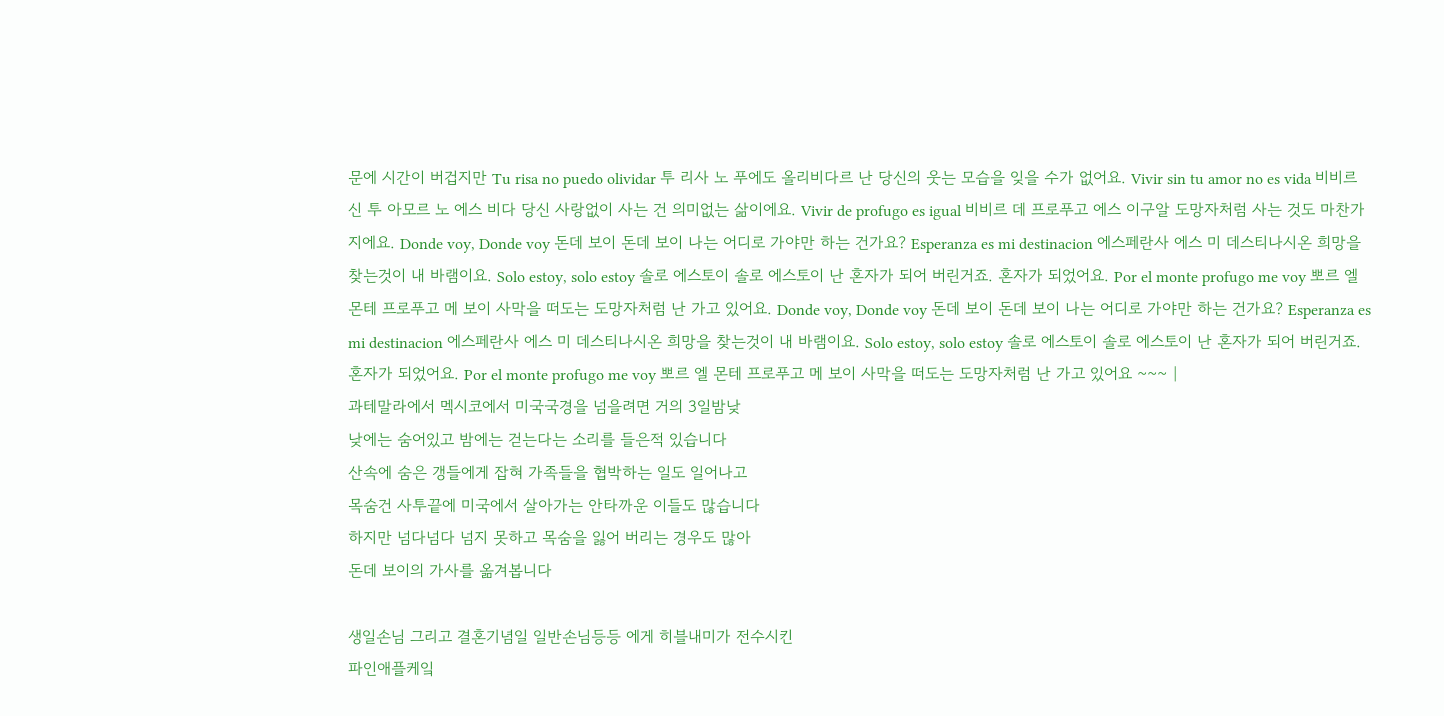문에 시간이 버겁지만 Tu risa no puedo olividar 투 리사 노 푸에도 올리비다르 난 당신의 웃는 모습을 잊을 수가 없어요. Vivir sin tu amor no es vida 비비르 신 투 아모르 노 에스 비다 당신 사랑없이 사는 건 의미없는 삶이에요. Vivir de profugo es igual 비비르 데 프로푸고 에스 이구알 도망자처럼 사는 것도 마찬가지에요. Donde voy, Donde voy 돈데 보이 돈데 보이 나는 어디로 가야만 하는 건가요? Esperanza es mi destinacion 에스페란사 에스 미 데스티나시온 희망을 찾는것이 내 바램이요. Solo estoy, solo estoy 솔로 에스토이 솔로 에스토이 난 혼자가 되어 버린거죠. 혼자가 되었어요. Por el monte profugo me voy 뽀르 엘 몬테 프로푸고 메 보이 사막을 떠도는 도망자처럼 난 가고 있어요. Donde voy, Donde voy 돈데 보이 돈데 보이 나는 어디로 가야만 하는 건가요? Esperanza es mi destinacion 에스페란사 에스 미 데스티나시온 희망을 찾는것이 내 바램이요. Solo estoy, solo estoy 솔로 에스토이 솔로 에스토이 난 혼자가 되어 버린거죠. 혼자가 되었어요. Por el monte profugo me voy 뽀르 엘 몬테 프로푸고 메 보이 사막을 떠도는 도망자처럼 난 가고 있어요 ~~~ |
과테말라에서 멕시코에서 미국국경을 넘을려면 거의 3일밤낮
낮에는 숨어있고 밤에는 걷는다는 소리를 들은적 있습니다
산속에 숨은 갱들에게 잡혀 가족들을 협박하는 일도 일어나고
목숨건 사투끝에 미국에서 살아가는 안타까운 이들도 많습니다
하지만 넘다넘다 넘지 못하고 목숨을 잃어 버리는 경우도 많아
돈데 보이의 가사를 옮겨봅니다

생일손님 그리고 결혼기념일 일반손님등등 에게 히블내미가 전수시킨
파인애플케잌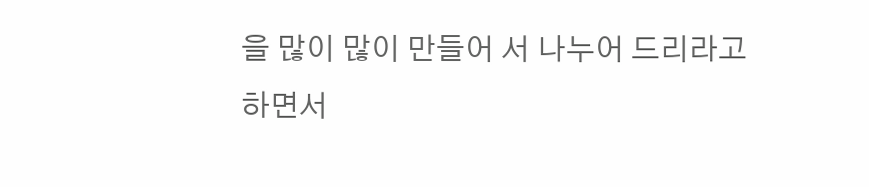을 많이 많이 만들어 서 나누어 드리라고 하면서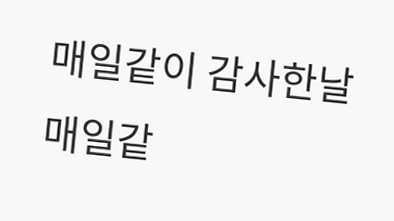매일같이 감사한날 매일같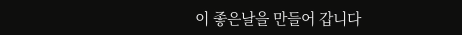이 좋은날을 만들어 갑니다